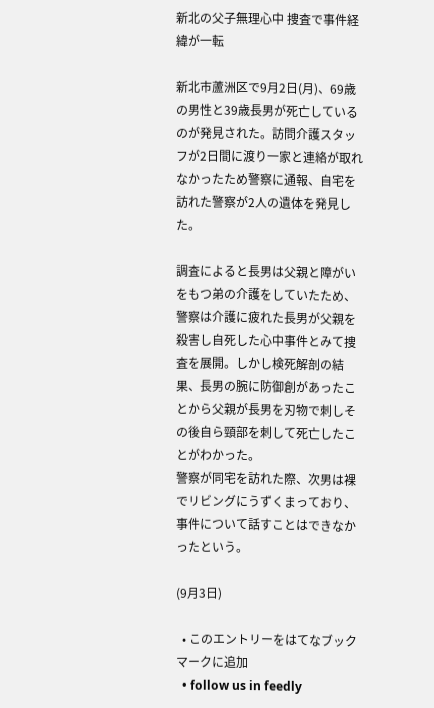新北の父子無理心中 捜査で事件経緯が一転

新北市蘆洲区で9月2日(月)、69歳の男性と39歳長男が死亡しているのが発見された。訪問介護スタッフが2日間に渡り一家と連絡が取れなかったため警察に通報、自宅を訪れた警察が2人の遺体を発見した。

調査によると長男は父親と障がいをもつ弟の介護をしていたため、警察は介護に疲れた長男が父親を殺害し自死した心中事件とみて捜査を展開。しかし検死解剖の結果、長男の腕に防御創があったことから父親が長男を刃物で刺しその後自ら頸部を刺して死亡したことがわかった。
警察が同宅を訪れた際、次男は裸でリビングにうずくまっており、事件について話すことはできなかったという。

(9月3日)

  • このエントリーをはてなブックマークに追加
  • follow us in feedly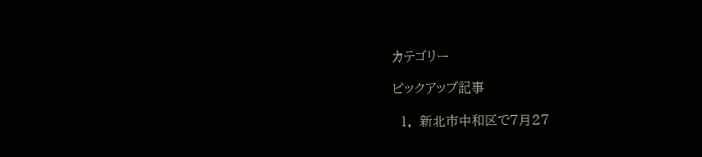カテゴリー

ピックアップ記事

  1.  新北市中和区で7月27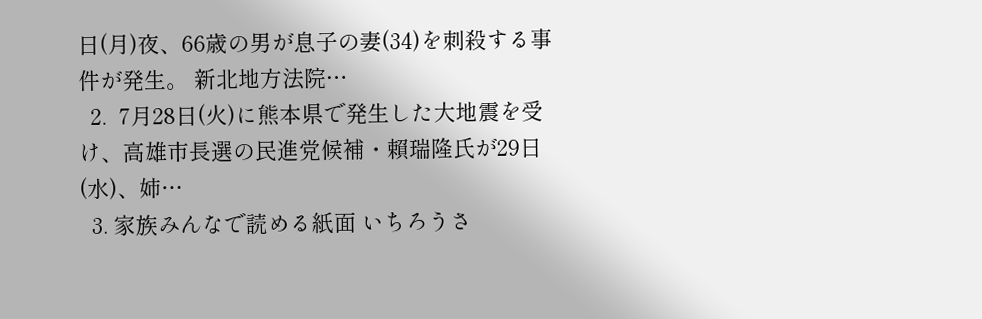日(月)夜、66歳の男が息子の妻(34)を刺殺する事件が発生。 新北地方法院…
  2.  7月28日(火)に熊本県で発生した大地震を受け、高雄市長選の民進党候補・賴瑞隆氏が29日(水)、姉…
  3. 家族みんなで読める紙面 いちろうさ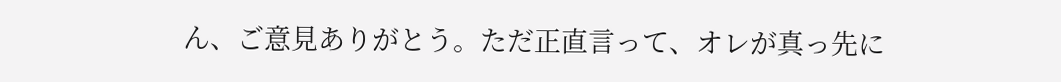ん、ご意見ありがとう。ただ正直言って、オレが真っ先に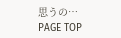思うの…
PAGE TOP